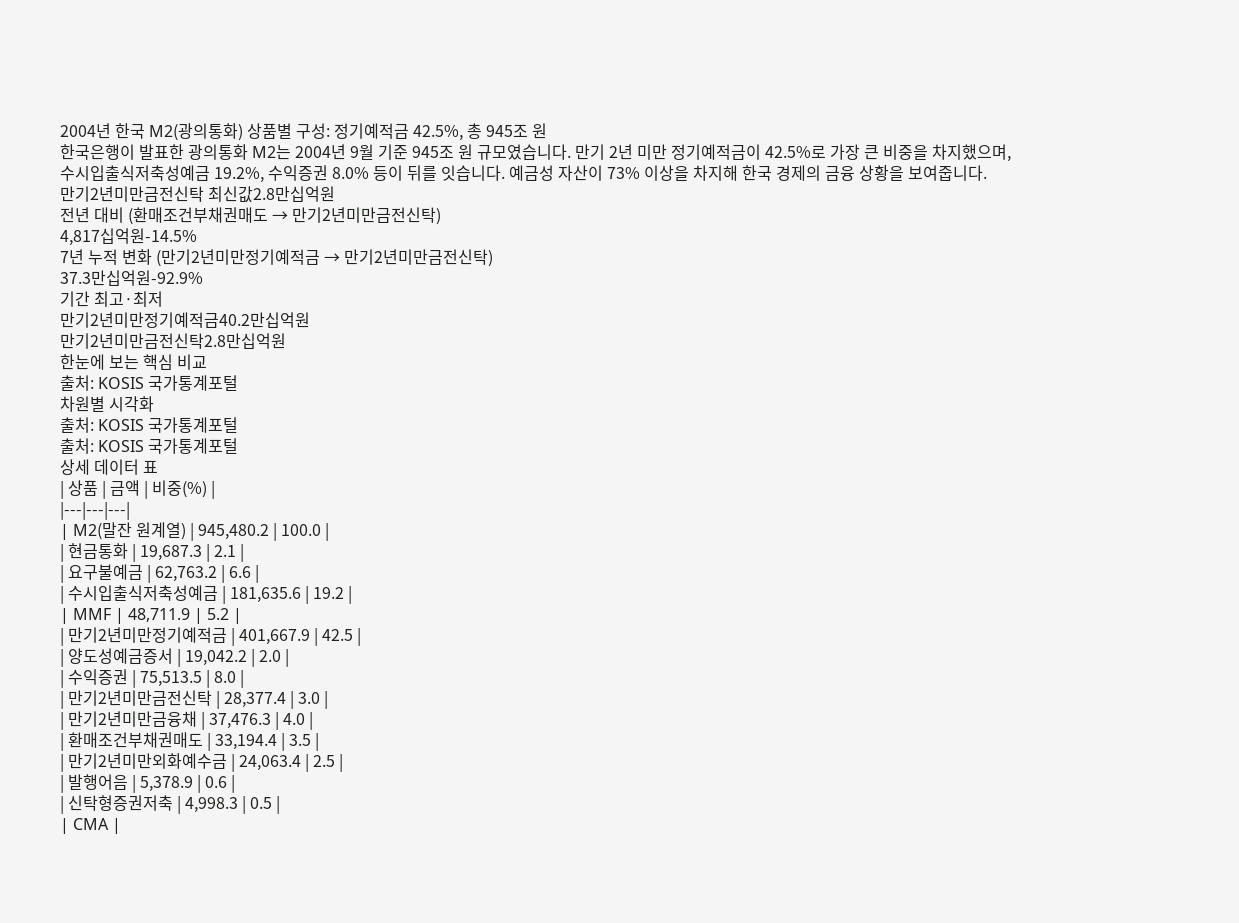2004년 한국 M2(광의통화) 상품별 구성: 정기예적금 42.5%, 총 945조 원
한국은행이 발표한 광의통화 M2는 2004년 9월 기준 945조 원 규모였습니다. 만기 2년 미만 정기예적금이 42.5%로 가장 큰 비중을 차지했으며, 수시입출식저축성예금 19.2%, 수익증권 8.0% 등이 뒤를 잇습니다. 예금성 자산이 73% 이상을 차지해 한국 경제의 금융 상황을 보여줍니다.
만기2년미만금전신탁 최신값2.8만십억원
전년 대비 (환매조건부채권매도 → 만기2년미만금전신탁)
4,817십억원-14.5%
7년 누적 변화 (만기2년미만정기예적금 → 만기2년미만금전신탁)
37.3만십억원-92.9%
기간 최고·최저
만기2년미만정기예적금40.2만십억원
만기2년미만금전신탁2.8만십억원
한눈에 보는 핵심 비교
출처: KOSIS 국가통계포털
차원별 시각화
출처: KOSIS 국가통계포털
출처: KOSIS 국가통계포털
상세 데이터 표
| 상품 | 금액 | 비중(%) |
|---|---|---|
| M2(말잔 원계열) | 945,480.2 | 100.0 |
| 현금통화 | 19,687.3 | 2.1 |
| 요구불예금 | 62,763.2 | 6.6 |
| 수시입출식저축성예금 | 181,635.6 | 19.2 |
| MMF | 48,711.9 | 5.2 |
| 만기2년미만정기예적금 | 401,667.9 | 42.5 |
| 양도성예금증서 | 19,042.2 | 2.0 |
| 수익증권 | 75,513.5 | 8.0 |
| 만기2년미만금전신탁 | 28,377.4 | 3.0 |
| 만기2년미만금융채 | 37,476.3 | 4.0 |
| 환매조건부채권매도 | 33,194.4 | 3.5 |
| 만기2년미만외화예수금 | 24,063.4 | 2.5 |
| 발행어음 | 5,378.9 | 0.6 |
| 신탁형증권저축 | 4,998.3 | 0.5 |
| CMA |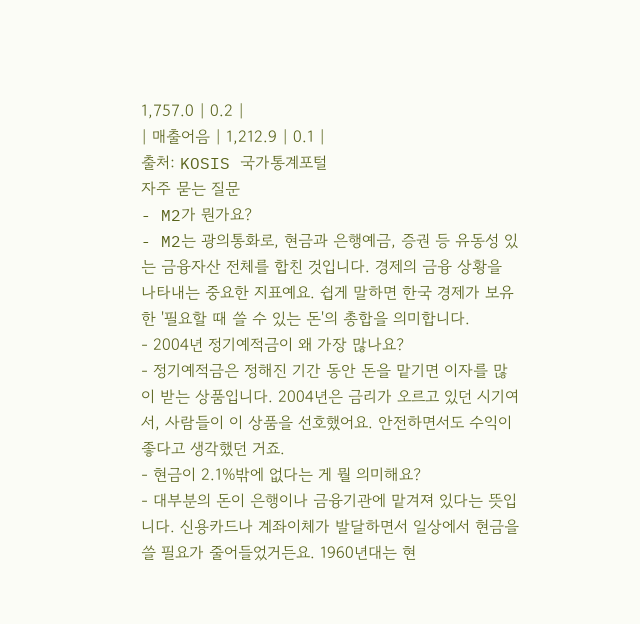1,757.0 | 0.2 |
| 매출어음 | 1,212.9 | 0.1 |
출처: KOSIS 국가통계포털
자주 묻는 질문
- M2가 뭔가요?
- M2는 광의통화로, 현금과 은행예금, 증권 등 유동성 있는 금융자산 전체를 합친 것입니다. 경제의 금융 상황을 나타내는 중요한 지표예요. 쉽게 말하면 한국 경제가 보유한 '필요할 때 쓸 수 있는 돈'의 총합을 의미합니다.
- 2004년 정기예적금이 왜 가장 많나요?
- 정기예적금은 정해진 기간 동안 돈을 맡기면 이자를 많이 받는 상품입니다. 2004년은 금리가 오르고 있던 시기여서, 사람들이 이 상품을 선호했어요. 안전하면서도 수익이 좋다고 생각했던 거죠.
- 현금이 2.1%밖에 없다는 게 뭘 의미해요?
- 대부분의 돈이 은행이나 금융기관에 맡겨져 있다는 뜻입니다. 신용카드나 계좌이체가 발달하면서 일상에서 현금을 쓸 필요가 줄어들었거든요. 1960년대는 현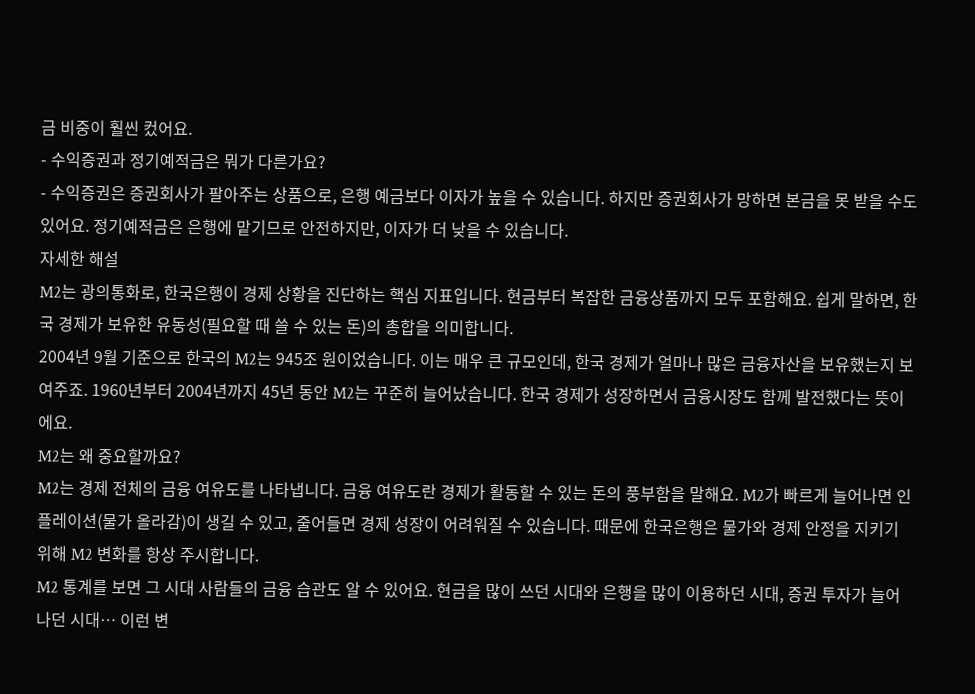금 비중이 훨씬 컸어요.
- 수익증권과 정기예적금은 뭐가 다른가요?
- 수익증권은 증권회사가 팔아주는 상품으로, 은행 예금보다 이자가 높을 수 있습니다. 하지만 증권회사가 망하면 본금을 못 받을 수도 있어요. 정기예적금은 은행에 맡기므로 안전하지만, 이자가 더 낮을 수 있습니다.
자세한 해설
M2는 광의통화로, 한국은행이 경제 상황을 진단하는 핵심 지표입니다. 현금부터 복잡한 금융상품까지 모두 포함해요. 쉽게 말하면, 한국 경제가 보유한 유동성(필요할 때 쓸 수 있는 돈)의 총합을 의미합니다.
2004년 9월 기준으로 한국의 M2는 945조 원이었습니다. 이는 매우 큰 규모인데, 한국 경제가 얼마나 많은 금융자산을 보유했는지 보여주죠. 1960년부터 2004년까지 45년 동안 M2는 꾸준히 늘어났습니다. 한국 경제가 성장하면서 금융시장도 함께 발전했다는 뜻이에요.
M2는 왜 중요할까요?
M2는 경제 전체의 금융 여유도를 나타냅니다. 금융 여유도란 경제가 활동할 수 있는 돈의 풍부함을 말해요. M2가 빠르게 늘어나면 인플레이션(물가 올라감)이 생길 수 있고, 줄어들면 경제 성장이 어려워질 수 있습니다. 때문에 한국은행은 물가와 경제 안정을 지키기 위해 M2 변화를 항상 주시합니다.
M2 통계를 보면 그 시대 사람들의 금융 습관도 알 수 있어요. 현금을 많이 쓰던 시대와 은행을 많이 이용하던 시대, 증권 투자가 늘어나던 시대… 이런 변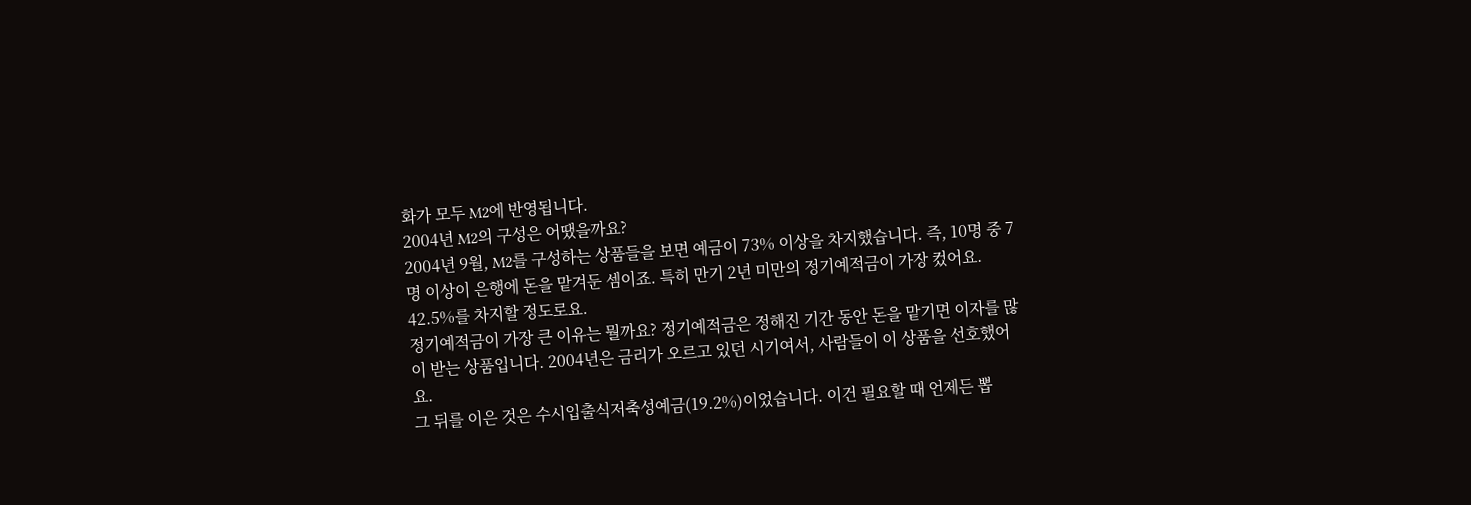화가 모두 M2에 반영됩니다.
2004년 M2의 구성은 어땠을까요?
2004년 9월, M2를 구성하는 상품들을 보면 예금이 73% 이상을 차지했습니다. 즉, 10명 중 7명 이상이 은행에 돈을 맡겨둔 셈이죠. 특히 만기 2년 미만의 정기예적금이 가장 컸어요. 42.5%를 차지할 정도로요.
정기예적금이 가장 큰 이유는 뭘까요? 정기예적금은 정해진 기간 동안 돈을 맡기면 이자를 많이 받는 상품입니다. 2004년은 금리가 오르고 있던 시기여서, 사람들이 이 상품을 선호했어요.
그 뒤를 이은 것은 수시입출식저축성예금(19.2%)이었습니다. 이건 필요할 때 언제든 뽑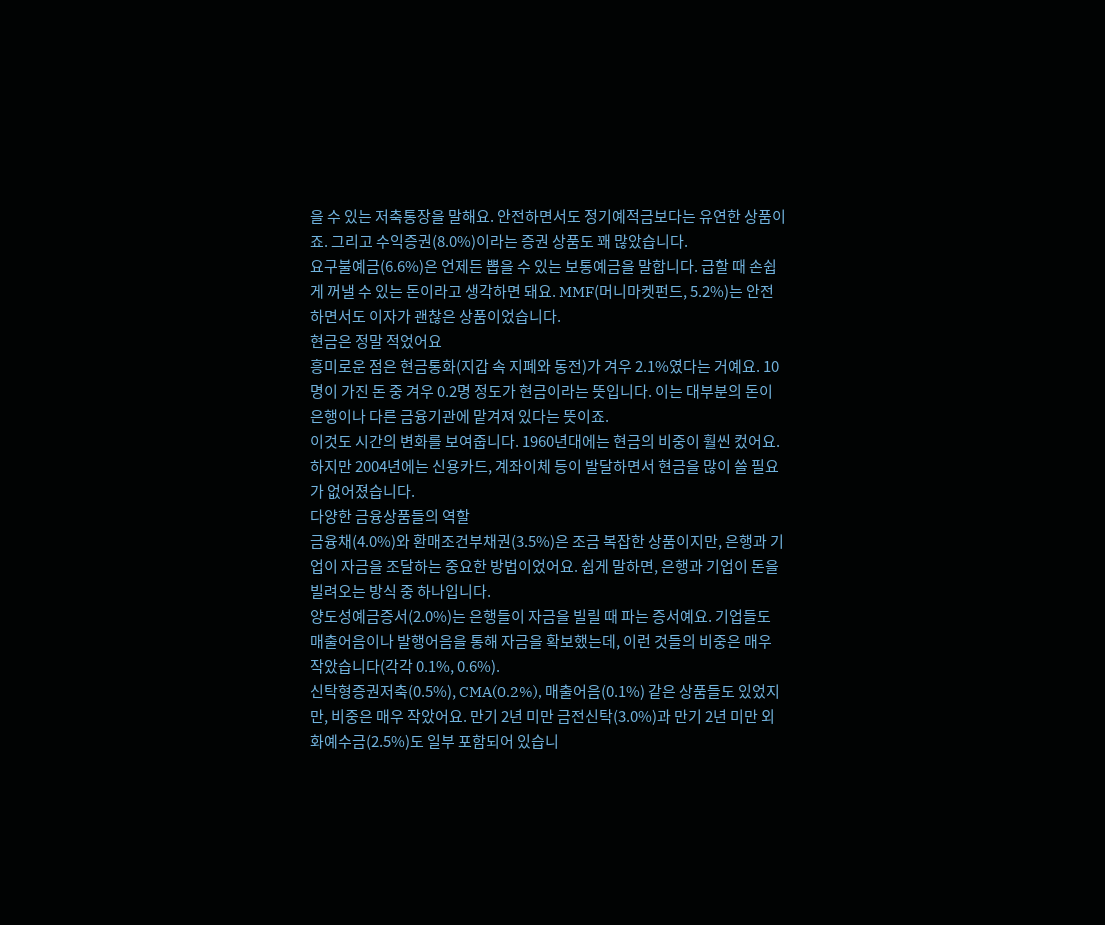을 수 있는 저축통장을 말해요. 안전하면서도 정기예적금보다는 유연한 상품이죠. 그리고 수익증권(8.0%)이라는 증권 상품도 꽤 많았습니다.
요구불예금(6.6%)은 언제든 뽑을 수 있는 보통예금을 말합니다. 급할 때 손쉽게 꺼낼 수 있는 돈이라고 생각하면 돼요. MMF(머니마켓펀드, 5.2%)는 안전하면서도 이자가 괜찮은 상품이었습니다.
현금은 정말 적었어요
흥미로운 점은 현금통화(지갑 속 지폐와 동전)가 겨우 2.1%였다는 거예요. 10명이 가진 돈 중 겨우 0.2명 정도가 현금이라는 뜻입니다. 이는 대부분의 돈이 은행이나 다른 금융기관에 맡겨져 있다는 뜻이죠.
이것도 시간의 변화를 보여줍니다. 1960년대에는 현금의 비중이 훨씬 컸어요. 하지만 2004년에는 신용카드, 계좌이체 등이 발달하면서 현금을 많이 쓸 필요가 없어졌습니다.
다양한 금융상품들의 역할
금융채(4.0%)와 환매조건부채권(3.5%)은 조금 복잡한 상품이지만, 은행과 기업이 자금을 조달하는 중요한 방법이었어요. 쉽게 말하면, 은행과 기업이 돈을 빌려오는 방식 중 하나입니다.
양도성예금증서(2.0%)는 은행들이 자금을 빌릴 때 파는 증서예요. 기업들도 매출어음이나 발행어음을 통해 자금을 확보했는데, 이런 것들의 비중은 매우 작았습니다(각각 0.1%, 0.6%).
신탁형증권저축(0.5%), CMA(0.2%), 매출어음(0.1%) 같은 상품들도 있었지만, 비중은 매우 작았어요. 만기 2년 미만 금전신탁(3.0%)과 만기 2년 미만 외화예수금(2.5%)도 일부 포함되어 있습니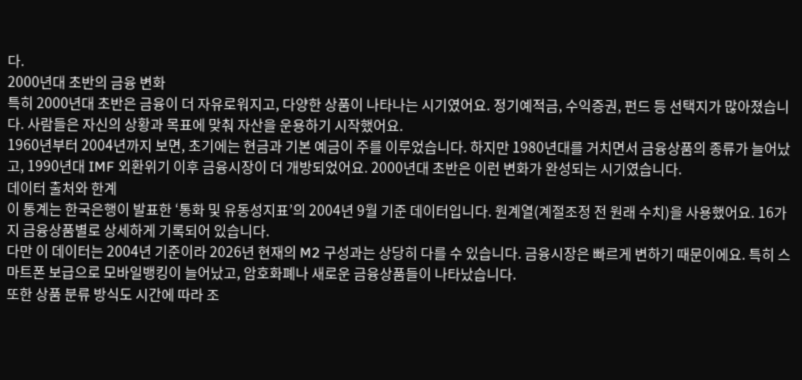다.
2000년대 초반의 금융 변화
특히 2000년대 초반은 금융이 더 자유로워지고, 다양한 상품이 나타나는 시기였어요. 정기예적금, 수익증권, 펀드 등 선택지가 많아졌습니다. 사람들은 자신의 상황과 목표에 맞춰 자산을 운용하기 시작했어요.
1960년부터 2004년까지 보면, 초기에는 현금과 기본 예금이 주를 이루었습니다. 하지만 1980년대를 거치면서 금융상품의 종류가 늘어났고, 1990년대 IMF 외환위기 이후 금융시장이 더 개방되었어요. 2000년대 초반은 이런 변화가 완성되는 시기였습니다.
데이터 출처와 한계
이 통계는 한국은행이 발표한 ‘통화 및 유동성지표’의 2004년 9월 기준 데이터입니다. 원계열(계절조정 전 원래 수치)을 사용했어요. 16가지 금융상품별로 상세하게 기록되어 있습니다.
다만 이 데이터는 2004년 기준이라 2026년 현재의 M2 구성과는 상당히 다를 수 있습니다. 금융시장은 빠르게 변하기 때문이에요. 특히 스마트폰 보급으로 모바일뱅킹이 늘어났고, 암호화폐나 새로운 금융상품들이 나타났습니다.
또한 상품 분류 방식도 시간에 따라 조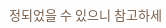정되었을 수 있으니 참고하세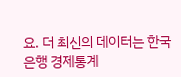요. 더 최신의 데이터는 한국은행 경제통계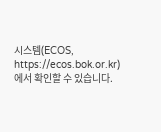시스템(ECOS, https://ecos.bok.or.kr)에서 확인할 수 있습니다.